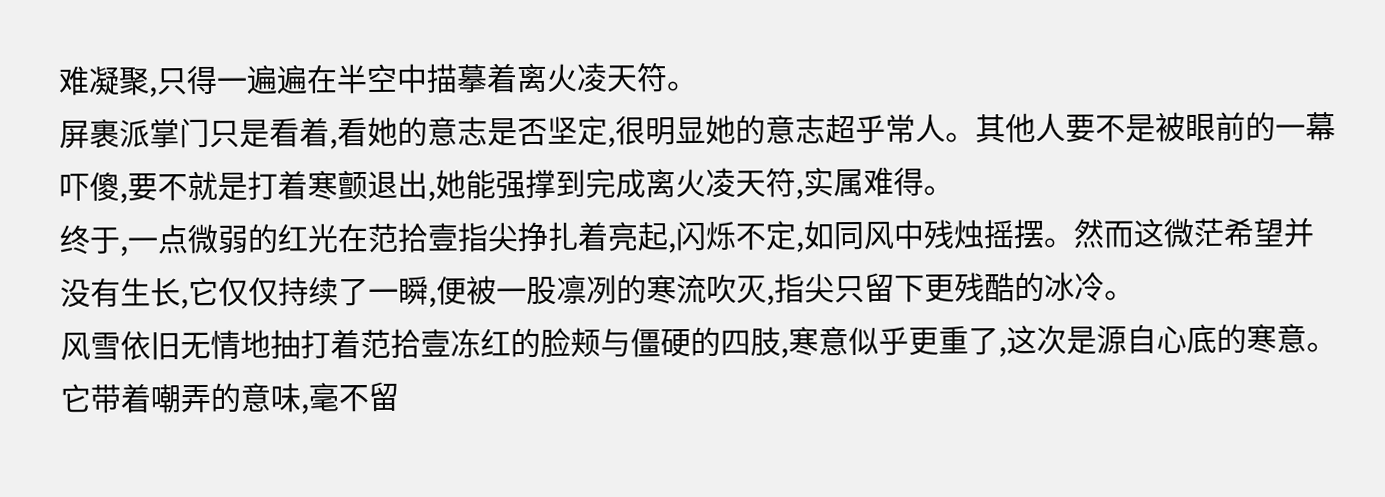难凝聚,只得一遍遍在半空中描摹着离火凌天符。
屏裹派掌门只是看着,看她的意志是否坚定,很明显她的意志超乎常人。其他人要不是被眼前的一幕吓傻,要不就是打着寒颤退出,她能强撑到完成离火凌天符,实属难得。
终于,一点微弱的红光在范拾壹指尖挣扎着亮起,闪烁不定,如同风中残烛摇摆。然而这微茫希望并没有生长,它仅仅持续了一瞬,便被一股凛冽的寒流吹灭,指尖只留下更残酷的冰冷。
风雪依旧无情地抽打着范拾壹冻红的脸颊与僵硬的四肢,寒意似乎更重了,这次是源自心底的寒意。它带着嘲弄的意味,毫不留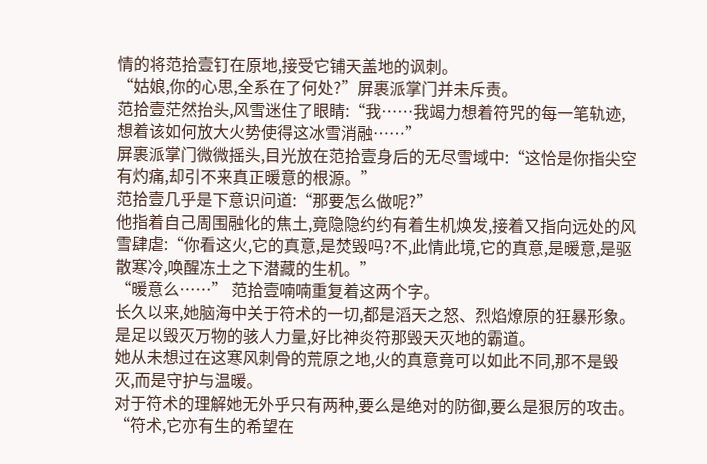情的将范拾壹钉在原地,接受它铺天盖地的讽刺。
“姑娘,你的心思,全系在了何处?”屏裹派掌门并未斥责。
范拾壹茫然抬头,风雪迷住了眼睛:“我……我竭力想着符咒的每一笔轨迹,想着该如何放大火势使得这冰雪消融……”
屏裹派掌门微微摇头,目光放在范拾壹身后的无尽雪域中:“这恰是你指尖空有灼痛,却引不来真正暖意的根源。”
范拾壹几乎是下意识问道:“那要怎么做呢?”
他指着自己周围融化的焦土,竟隐隐约约有着生机焕发,接着又指向远处的风雪肆虐:“你看这火,它的真意,是焚毁吗?不,此情此境,它的真意,是暖意,是驱散寒冷,唤醒冻土之下潜藏的生机。”
“暖意么……” 范拾壹喃喃重复着这两个字。
长久以来,她脑海中关于符术的一切,都是滔天之怒、烈焰燎原的狂暴形象。是足以毁灭万物的骇人力量,好比神炎符那毁天灭地的霸道。
她从未想过在这寒风刺骨的荒原之地,火的真意竟可以如此不同,那不是毁灭,而是守护与温暖。
对于符术的理解她无外乎只有两种,要么是绝对的防御,要么是狠厉的攻击。
“符术,它亦有生的希望在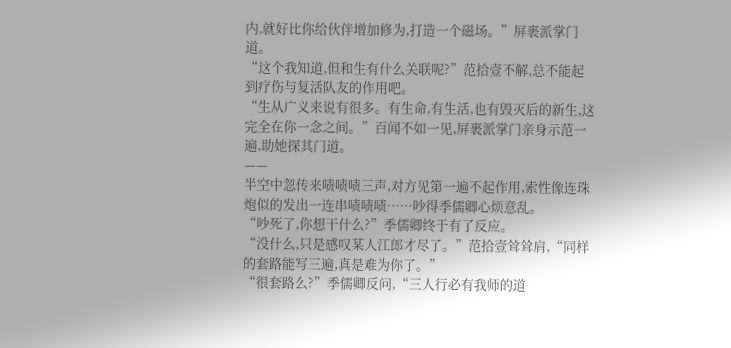内,就好比你给伙伴增加修为,打造一个磁场。”屏裹派掌门道。
“这个我知道,但和生有什么关联呢?”范拾壹不解,总不能起到疗伤与复活队友的作用吧。
“生从广义来说有很多。有生命,有生活,也有毁灭后的新生,这完全在你一念之间。”百闻不如一见,屏裹派掌门亲身示范一遍,助她探其门道。
——
半空中忽传来啧啧啧三声,对方见第一遍不起作用,索性像连珠炮似的发出一连串啧啧啧……吵得季儒卿心烦意乱。
“吵死了,你想干什么?”季儒卿终于有了反应。
“没什么,只是感叹某人江郎才尽了。”范拾壹耸耸肩,“同样的套路能写三遍,真是难为你了。”
“很套路么?”季儒卿反问,“三人行必有我师的道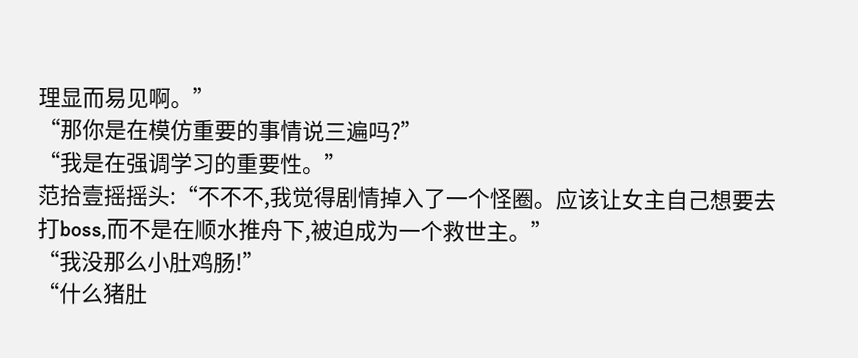理显而易见啊。”
“那你是在模仿重要的事情说三遍吗?”
“我是在强调学习的重要性。”
范拾壹摇摇头:“不不不,我觉得剧情掉入了一个怪圈。应该让女主自己想要去打boss,而不是在顺水推舟下,被迫成为一个救世主。”
“我没那么小肚鸡肠!”
“什么猪肚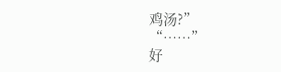鸡汤?”
“……”
好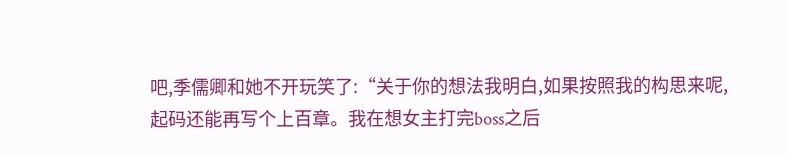吧,季儒卿和她不开玩笑了:“关于你的想法我明白,如果按照我的构思来呢,起码还能再写个上百章。我在想女主打完boss之后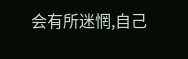会有所迷惘,自己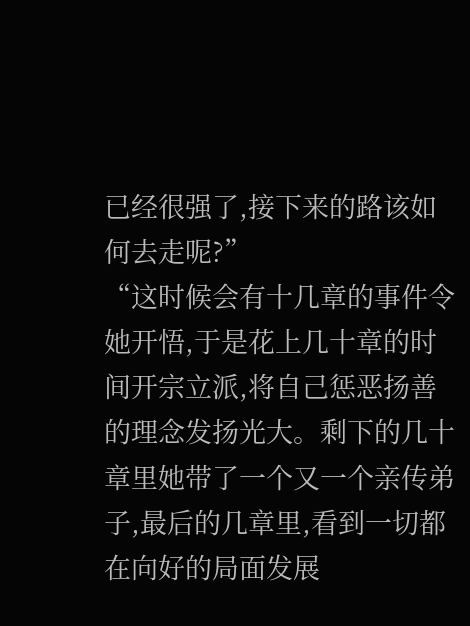已经很强了,接下来的路该如何去走呢?”
“这时候会有十几章的事件令她开悟,于是花上几十章的时间开宗立派,将自己惩恶扬善的理念发扬光大。剩下的几十章里她带了一个又一个亲传弟子,最后的几章里,看到一切都在向好的局面发展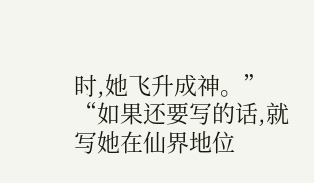时,她飞升成神。”
“如果还要写的话,就写她在仙界地位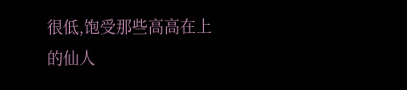很低,饱受那些高高在上的仙人